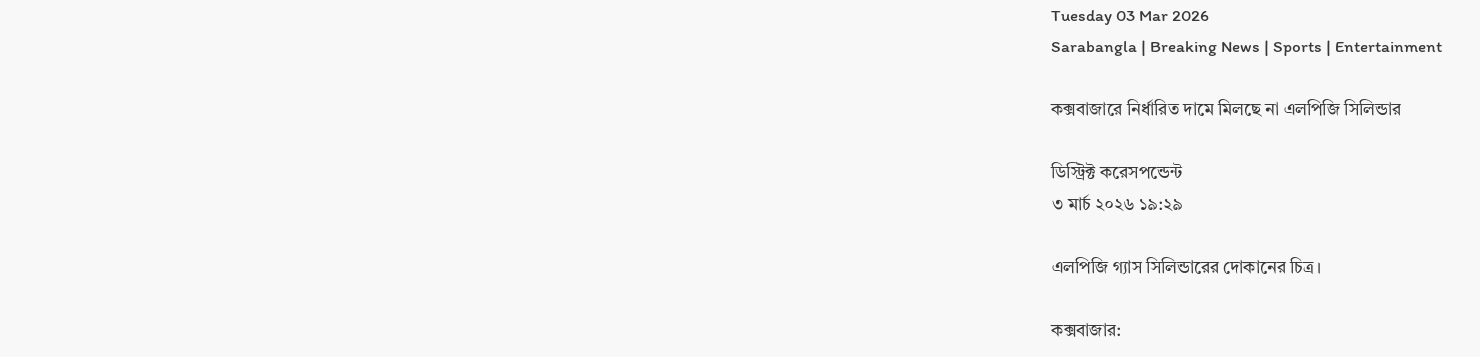Tuesday 03 Mar 2026
Sarabangla | Breaking News | Sports | Entertainment

কক্সবাজারে নির্ধারিত দামে মিলছে না এলপিজি সিলিন্ডার

ডিস্ট্রিক্ট করেসপন্ডেন্ট
৩ মার্চ ২০২৬ ১৯:২৯

এলপিজি গ্যাস সিলিন্ডারের দোকানের চিত্র।

কক্সবাজার: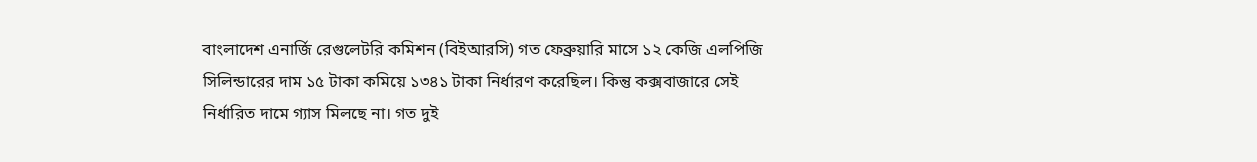বাংলাদেশ এনার্জি রেগুলেটরি কমিশন (বিইআরসি) গত ফেব্রুয়ারি মাসে ১২ কেজি এলপিজি সিলিন্ডারের দাম ১৫ টাকা কমিয়ে ১৩৪১ টাকা নির্ধারণ করেছিল। কিন্তু কক্সবাজারে সেই নির্ধারিত দামে গ্যাস মিলছে না। গত দুই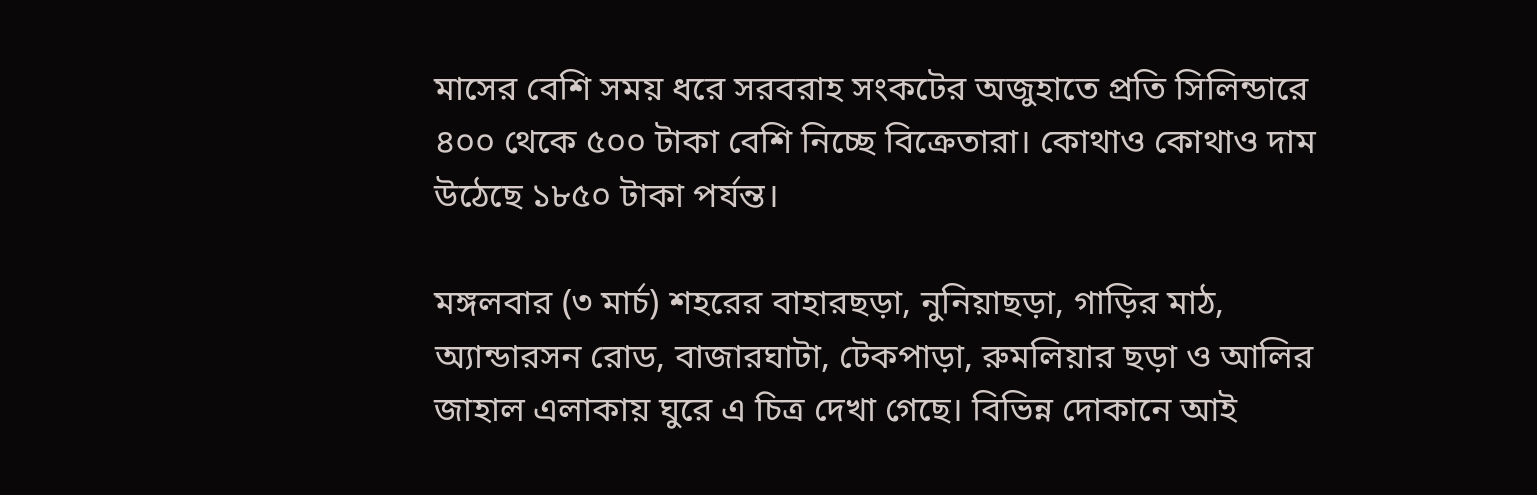মাসের বেশি সময় ধরে সরবরাহ সংকটের অজুহাতে প্রতি সিলিন্ডারে ৪০০ থেকে ৫০০ টাকা বেশি নিচ্ছে বিক্রেতারা। কোথাও কোথাও দাম উঠেছে ১৮৫০ টাকা পর্যন্ত।

মঙ্গলবার (৩ মার্চ) শহরের বাহারছড়া, নুনিয়াছড়া, গাড়ির মাঠ, অ্যান্ডারসন রোড, বাজারঘাটা, টেকপাড়া, রুমলিয়ার ছড়া ও আলির জাহাল এলাকায় ঘুরে এ চিত্র দেখা গেছে। বিভিন্ন দোকানে আই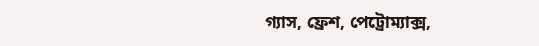গ্যাস, ফ্রেশ, পেট্রোম্যাক্স,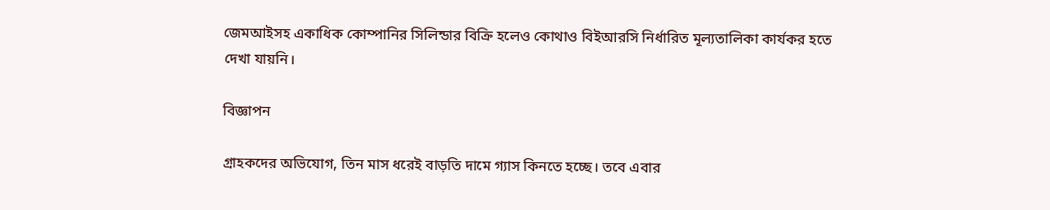জেমআইসহ একাধিক কোম্পানির সিলিন্ডার বিক্রি হলেও কোথাও বিইআরসি নির্ধারিত মূল্যতালিকা কার্যকর হতে দেখা যায়নি।

বিজ্ঞাপন

গ্রাহকদের অভিযোগ, তিন মাস ধরেই বাড়তি দামে গ্যাস কিনতে হচ্ছে। তবে এবার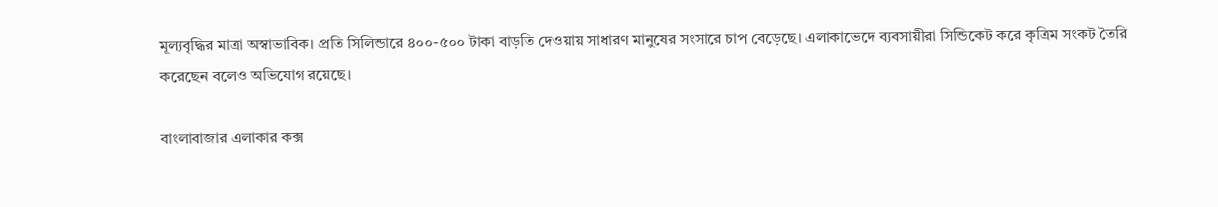মূল্যবৃদ্ধির মাত্রা অস্বাভাবিক। প্রতি সিলিন্ডারে ৪০০-৫০০ টাকা বাড়তি দেওয়ায় সাধারণ মানুষের সংসারে চাপ বেড়েছে। এলাকাভেদে ব্যবসায়ীরা সিন্ডিকেট করে কৃত্রিম সংকট তৈরি করেছেন বলেও অভিযোগ রয়েছে।

বাংলাবাজার এলাকার কক্স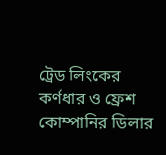ট্রেড লিংকের কর্ণধার ও ফ্রেশ কোম্পানির ডিলার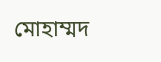মোহাম্মদ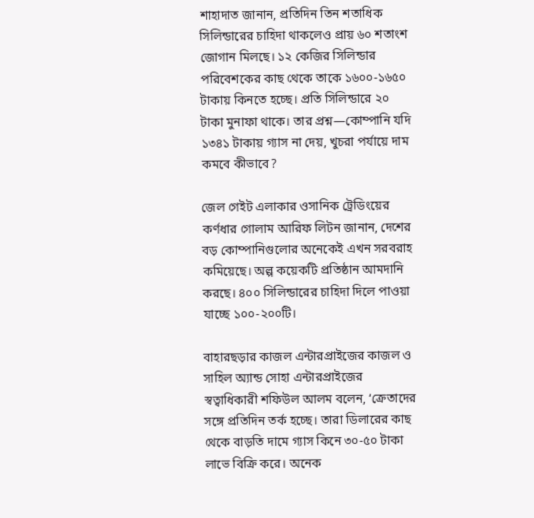শাহাদাত জানান, প্রতিদিন তিন শতাধিক সিলিন্ডারের চাহিদা থাকলেও প্রায় ৬০ শতাংশ জোগান মিলছে। ১২ কেজির সিলিন্ডার পরিবেশকের কাছ থেকে তাকে ১৬০০-১৬৫০ টাকায় কিনতে হচ্ছে। প্রতি সিলিন্ডারে ২০ টাকা মুনাফা থাকে। তার প্রশ্ন—কোম্পানি যদি ১৩৪১ টাকায় গ্যাস না দেয়, খুচরা পর্যায়ে দাম কমবে কীভাবে?

জেল গেইট এলাকার ওসানিক ট্রেডিংয়ের কর্ণধার গোলাম আরিফ লিটন জানান, দেশের বড় কোম্পানিগুলোর অনেকেই এখন সরবরাহ কমিয়েছে। অল্প কয়েকটি প্রতিষ্ঠান আমদানি করছে। ৪০০ সিলিন্ডারের চাহিদা দিলে পাওয়া যাচ্ছে ১০০-২০০টি।

বাহারছড়ার কাজল এন্টারপ্রাইজের কাজল ও সাহিল অ্যান্ড সোহা এন্টারপ্রাইজের স্বত্বাধিকারী শফিউল আলম বলেন, ‘ক্রেতাদের সঙ্গে প্রতিদিন তর্ক হচ্ছে। তারা ডিলারের কাছ থেকে বাড়তি দামে গ্যাস কিনে ৩০-৫০ টাকা লাভে বিক্রি করে। অনেক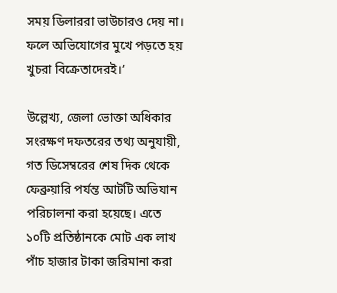সময় ডিলাররা ভাউচারও দেয় না। ফলে অভিযোগের মুখে পড়তে হয় খুচরা বিক্রেতাদেরই।’

উল্লেখ্য, জেলা ভোক্তা অধিকার সংরক্ষণ দফতরের তথ্য অনুযায়ী, গত ডিসেম্বরের শেষ দিক থেকে ফেব্রুয়ারি পর্যন্ত আটটি অভিযান পরিচালনা করা হয়েছে। এতে ১০টি প্রতিষ্ঠানকে মোট এক লাখ পাঁচ হাজার টাকা জরিমানা করা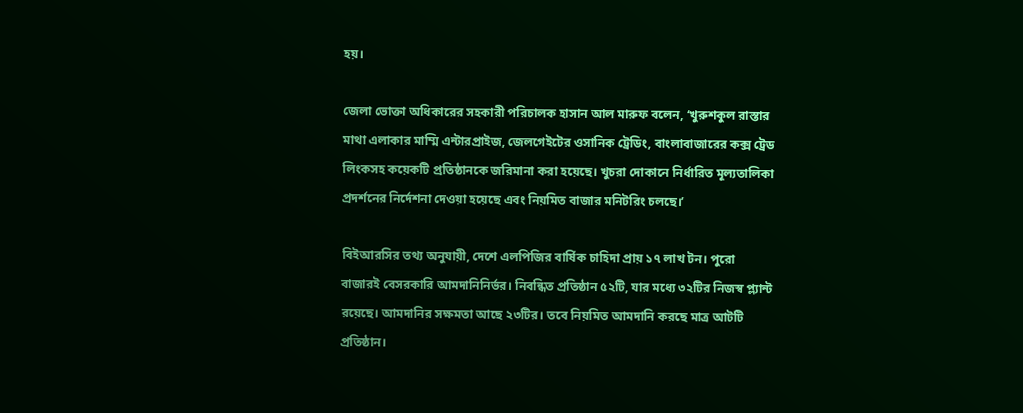হয়।

জেলা ভোক্তা অধিকারের সহকারী পরিচালক হাসান আল মারুফ বলেন, ‘খুরুশকুল রাস্তার মাথা এলাকার মাম্মি এন্টারপ্রাইজ, জেলগেইটের ওসানিক ট্রেডিং, বাংলাবাজারের কক্স ট্রেড লিংকসহ কয়েকটি প্রতিষ্ঠানকে জরিমানা করা হয়েছে। খুচরা দোকানে নির্ধারিত মূল্যতালিকা প্রদর্শনের নির্দেশনা দেওয়া হয়েছে এবং নিয়মিত বাজার মনিটরিং চলছে।’

বিইআরসির তথ্য অনুযায়ী, দেশে এলপিজির বার্ষিক চাহিদা প্রায় ১৭ লাখ টন। পুরো বাজারই বেসরকারি আমদানিনির্ভর। নিবন্ধিত প্রতিষ্ঠান ৫২টি, যার মধ্যে ৩২টির নিজস্ব প্ল্যান্ট রয়েছে। আমদানির সক্ষমতা আছে ২৩টির। তবে নিয়মিত আমদানি করছে মাত্র আটটি প্রতিষ্ঠান।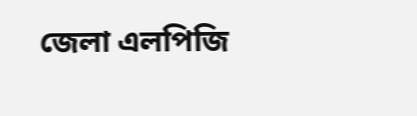জেলা এলপিজি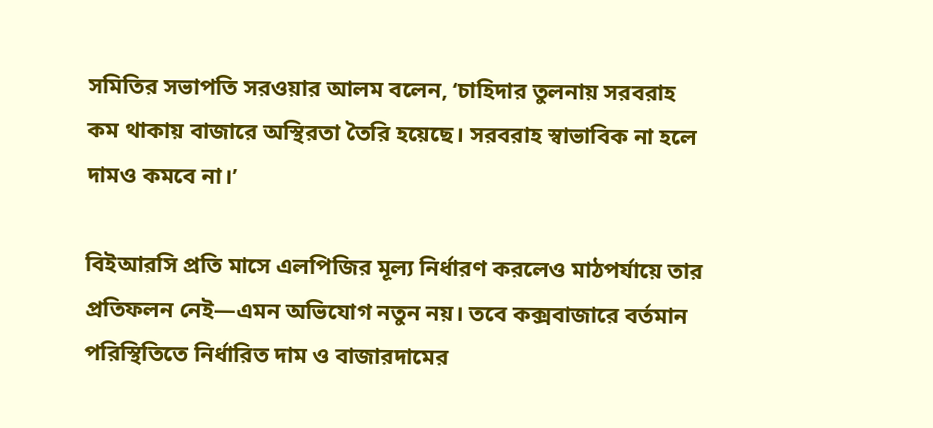সমিতির সভাপতি সরওয়ার আলম বলেন, ‘চাহিদার তুলনায় সরবরাহ কম থাকায় বাজারে অস্থিরতা তৈরি হয়েছে। সরবরাহ স্বাভাবিক না হলে দামও কমবে না।’

বিইআরসি প্রতি মাসে এলপিজির মূল্য নির্ধারণ করলেও মাঠপর্যায়ে তার প্রতিফলন নেই—এমন অভিযোগ নতুন নয়। তবে কক্সবাজারে বর্তমান পরিস্থিতিতে নির্ধারিত দাম ও বাজারদামের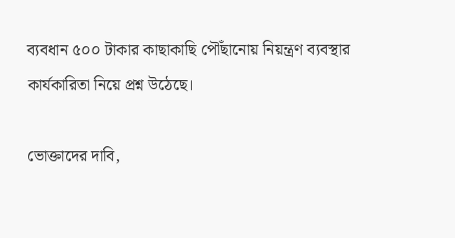ব্যবধান ৫০০ টাকার কাছাকাছি পৌঁছানোয় নিয়ন্ত্রণ ব্যবস্থার কার্যকারিতা নিয়ে প্রশ্ন উঠেছে।

ভোক্তাদের দাবি,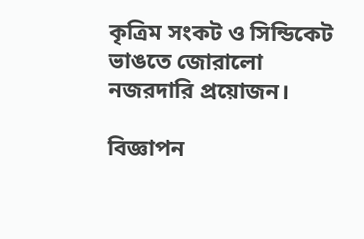কৃত্রিম সংকট ও সিন্ডিকেট ভাঙতে জোরালো নজরদারি প্রয়োজন।

বিজ্ঞাপন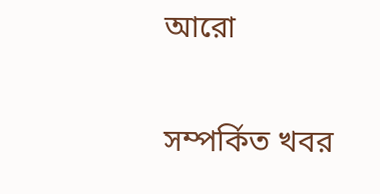আরো

সম্পর্কিত খবর